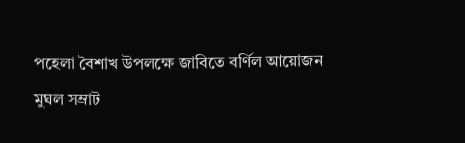পহেলা বৈশাখ উপলক্ষে জাবিতে বর্ণিল আয়োজন
মুঘল সম্রাট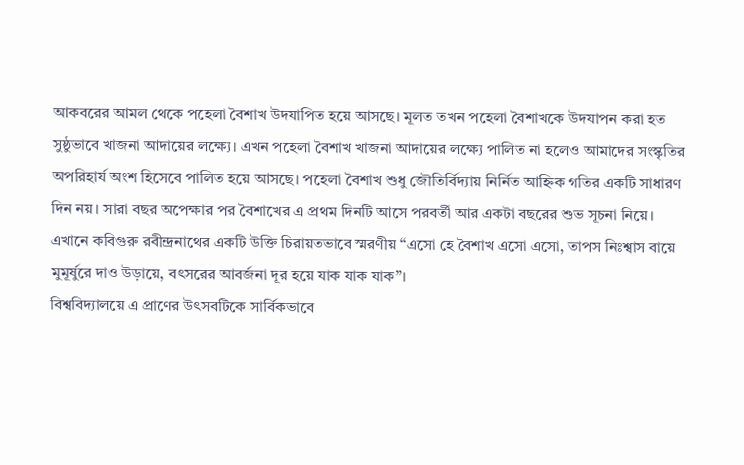আকবরের আমল থেকে পহেলা বৈশাখ উদযাপিত হয়ে আসছে। মূলত তখন পহেলা বৈশাখকে উদযাপন করা হত সুষ্ঠুভাবে খাজনা আদায়ের লক্ষ্যে। এখন পহেলা বৈশাখ খাজনা আদায়ের লক্ষ্যে পালিত না হলেও আমাদের সংস্কৃতির অপরিহার্য অংশ হিসেবে পালিত হয়ে আসছে। পহেলা বৈশাখ শুধু জৌতির্বিদ্যায় নির্নিত আহ্নিক গতির একটি সাধারণ দিন নয়। সারা বছর অপেক্ষার পর বৈশাখের এ প্রথম দিনটি আসে পরবর্তী আর একটা বছরের শুভ সূচনা নিয়ে।
এখানে কবিগুরু রবীন্দ্রনাথের একটি উক্তি চিরায়তভাবে স্মরণীয় ‘‘এসো হে বৈশাখ এসো এসো, তাপস নিঃশ্বাস বায়ে মুমূর্ষুরে দাও উড়ায়ে, বৎসরের আবর্জনা দূর হয়ে যাক যাক যাক”।
বিশ্ববিদ্যালয়ে এ প্রাণের উৎসবটিকে সার্বিকভাবে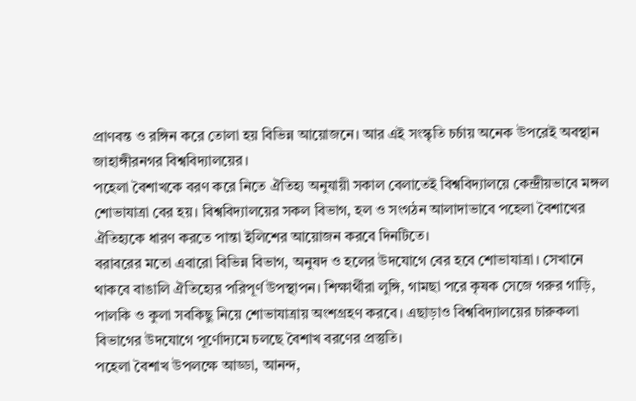প্রাণবন্ত ও রঙ্গিন করে তোলা হয় বিভিন্ন আয়োজনে। আর এই সংস্কৃতি চর্চায় অনেক উপরেই অবস্থান জাহাঙ্গীরনগর বিশ্ববিদ্যালয়ের।
পহেলা বৈশাখকে বরণ করে নিতে ঐতিহ্য অনুযায়ী সকাল বেলাতেই বিশ্ববিদ্যালয়ে কেন্দ্রীয়ভাবে মঙ্গল শোভাযাত্রা বের হয়। বিশ্ববিদ্যালয়ের সকল বিভাগ, হল ও সংগঠন আলাদাভাবে পহেলা বৈশাখের ঐতিহ্যকে ধারণ করতে পান্তা ইলিশের আয়োজন করবে দিনটিতে।
বরাবরের মতো এবারো বিভিন্ন বিভাগ, অনুষদ ও হলের উদযোগে বের হবে শোভাযাত্রা। সেখানে থাকবে বাঙালি ঐতিহ্যের পরিপূর্ণ উপস্থাপন। শিক্ষার্থীরা লুঙ্গি, গামছা পরে কৃষক সেজে গরুর গাড়ি, পালকি ও কুলা সবকিছু নিয়ে শোভাযাত্রায় অংশগ্রহণ করবে। এছাড়াও বিশ্ববিদ্যালয়ের চারুকলা বিভাগের উদযোগে পূর্ণোদ্যমে চলছে বৈশাখ বরণের প্রস্তুতি।
পহেলা বৈশাখ উপলক্ষে আড্ডা, আনন্দ,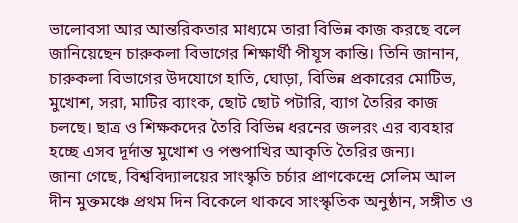ভালোবসা আর আন্তরিকতার মাধ্যমে তারা বিভিন্ন কাজ করছে বলে জানিয়েছেন চারুকলা বিভাগের শিক্ষার্থী পীযূস কান্তি। তিনি জানান, চারুকলা বিভাগের উদযোগে হাতি, ঘোড়া, বিভিন্ন প্রকারের মোটিভ, মুখোশ, সরা, মাটির ব্যাংক, ছোট ছোট পটারি, ব্যাগ তৈরির কাজ চলছে। ছাত্র ও শিক্ষকদের তৈরি বিভিন্ন ধরনের জলরং এর ব্যবহার হচ্ছে এসব দূর্দান্ত মুখোশ ও পশুপাখির আকৃতি তৈরির জন্য।
জানা গেছে, বিশ্ববিদ্যালয়ের সাংস্কৃতি চর্চার প্রাণকেন্দ্রে সেলিম আল দীন মুক্তমঞ্চে প্রথম দিন বিকেলে থাকবে সাংস্কৃতিক অনুষ্ঠান, সঙ্গীত ও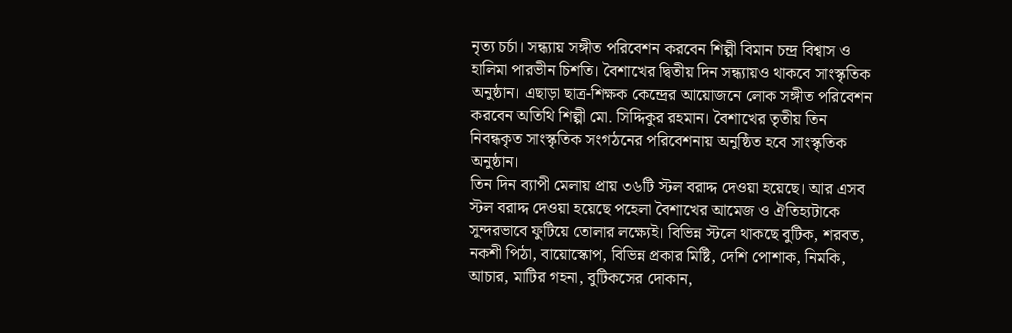নৃত্য চর্চা। সন্ধ্যায় সঙ্গীত পরিবেশন করবেন শিল্পী বিমান চন্দ্র বিশ্বাস ও হালিমা পারভীন চিশতি। বৈশাখের দ্বিতীয় দিন সন্ধ্যায়ও থাকবে সাংস্কৃতিক অনুষ্ঠান। এছাড়া ছাত্র-শিক্ষক কেন্দ্রের আয়োজনে লোক সঙ্গীত পরিবেশন করবেন অতিথি শিল্পী মো. সিদ্দিকুর রহমান। বৈশাখের তৃতীয় তিন নিবন্ধকৃত সাংস্কৃতিক সংগঠনের পরিবেশনায় অনুষ্ঠিত হবে সাংস্কৃতিক অনুষ্ঠান।
তিন দিন ব্যাপী মেলায় প্রায় ৩৬টি স্টল বরাদ্দ দেওয়া হয়েছে। আর এসব স্টল বরাদ্দ দেওয়া হয়েছে পহেলা বৈশাখের আমেজ ও ঐতিহ্যটাকে সুন্দরভাবে ফুটিয়ে তোলার লক্ষ্যেই। বিভিন্ন স্টলে থাকছে বুটিক, শরবত, নকশী পিঠা, বায়োস্কোপ, বিভিন্ন প্রকার মিষ্টি, দেশি পোশাক, নিমকি, আচার, মাটির গহনা, বুটিকসের দোকান,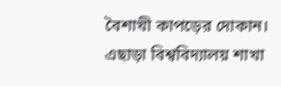বৈশাখী কাপড়ের দোকান।
এছাড়া বিশ্ববিদ্যালয় শাখা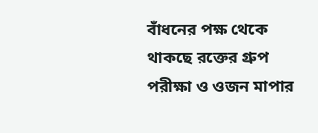বাঁধনের পক্ষ থেকে থাকছে রক্তের গ্রুপ পরীক্ষা ও ওজন মাপার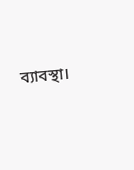ব্যাবস্থা।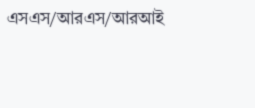এসএস/আরএস/আরআই